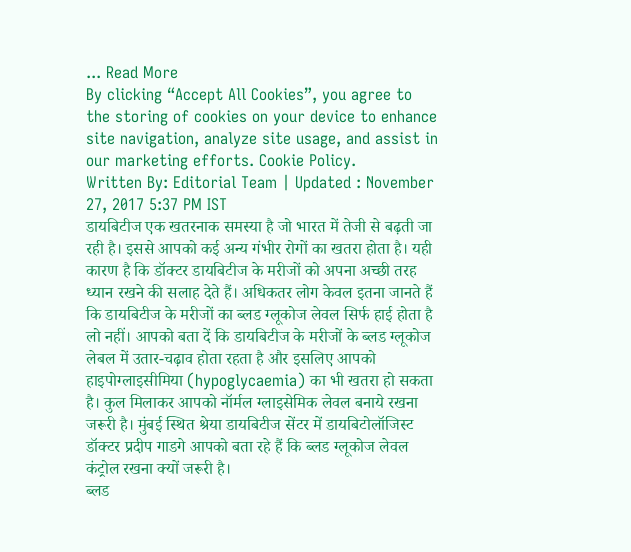... Read More
By clicking “Accept All Cookies”, you agree to the storing of cookies on your device to enhance site navigation, analyze site usage, and assist in our marketing efforts. Cookie Policy.
Written By: Editorial Team | Updated : November 27, 2017 5:37 PM IST
डायबिटीज एक खतरनाक समस्या है जो भारत में तेजी से बढ़ती जा रही है। इससे आपको कई अन्य गंभीर रोगों का खतरा होता है। यही कारण है कि डॉक्टर डायबिटीज के मरीजों को अपना अच्छी तरह ध्यान रखने की सलाह देते हैं। अधिकतर लोग केवल इतना जानते हैं कि डायबिटीज के मरीजों का ब्लड ग्लूकोज लेवल सिर्फ हाई होता है लो नहीं। आपको बता दें कि डायबिटीज के मरीजों के ब्लड ग्लूकोज लेबल में उतार-चढ़ाव होता रहता है और इसलिए आपको हाइपोग्लाइसीमिया (hypoglycaemia) का भी खतरा हो सकता है। कुल मिलाकर आपको नॉर्मल ग्लाइसेमिक लेवल बनाये रखना जरूरी है। मुंबई स्थित श्रेया डायबिटीज सेंटर में डायबिटोलॉजिस्ट डॉक्टर प्रदीप गाडगे आपको बता रहे हैं कि ब्लड ग्लूकोज लेवल कंट्रोल रखना क्यों जरूरी है।
ब्लड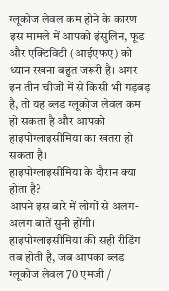ग्लूकोज लेवल कम होने के कारण
इस मामले में आपको इंसुलिन, फूड और एक्टिविटी (आईएफए) को ध्यान रखना बहुत जरूरी है। अगर इन तीन चीजों में से किसी भी गड़बड़ है, तो यह ब्लड ग्लूकोज लेवल कम हो सकता है और आपको हाइपोग्लाइसीमिया का खतरा हो सकता है।
हाइपोग्लाइसीमिया के दौरान क्या होता है?
आपने इस बारे में लोगों से अलग-अलग बातें सुनी होंगी। हाइपोग्लाइसीमिया की सही रीडिंग तब होती है, जब आपका ब्लड ग्लूकोज लेवल 70 एमजी /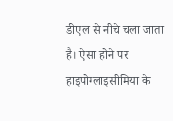डीएल से नीचे चला जाता है। ऐसा होने पर हाइपोग्लाइसीमिया के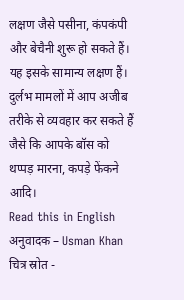लक्षण जैसे पसीना, कंपकंपी और बेचैनी शुरू हो सकते हैं। यह इसके सामान्य लक्षण हैं। दुर्लभ मामलों में आप अजीब तरीके से व्यवहार कर सकते हैं जैसे कि आपके बॉस को थप्पड़ मारना, कपड़े फेंकने आदि।
Read this in English
अनुवादक – Usman Khan
चित्र स्रोत -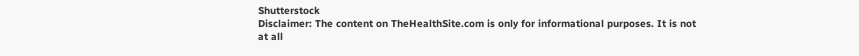Shutterstock
Disclaimer: The content on TheHealthSite.com is only for informational purposes. It is not at all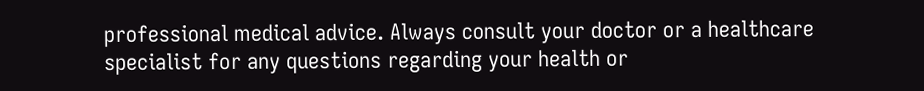professional medical advice. Always consult your doctor or a healthcare specialist for any questions regarding your health or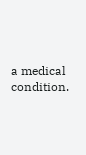a medical condition.